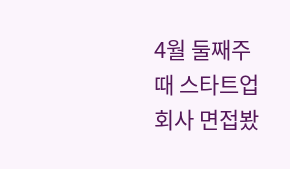4월 둘째주때 스타트업 회사 면접봤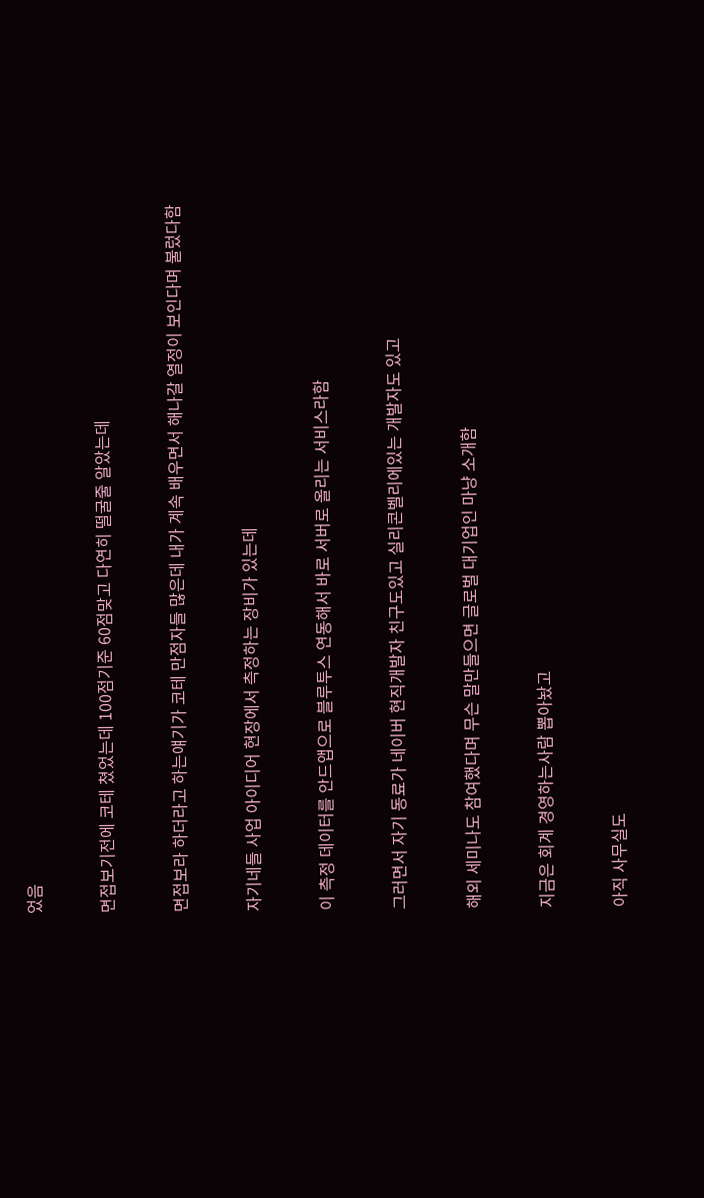었음


면접보기전에 코테 쳤었는데 100점기준 60점맞고 다연히 떨굴줄 알았는데


면접보라 하더라고 하는얘기가 코테 만점자들 많은데 내가 계속 배우면서 해나갈 열정이 보인다며 불렀다함


자기네들 사업 아이디어 현장에서 측정하는 장비가 있는데


이 측정 데이터를 안드앱으로 블루투스 연동해서 바로 서버로 올리는 서비스라함


그러면서 자기 동료가 네이버 현직개발자 친구도있고 실리콘벨리에있는 개발자도 있고


해외 세미나도 참여했다며 무슨 말만들으면 글로벌 대기업인 마냥 소개함


지금은 회계 경영하는사람 뽑아놨고


아직 사무실도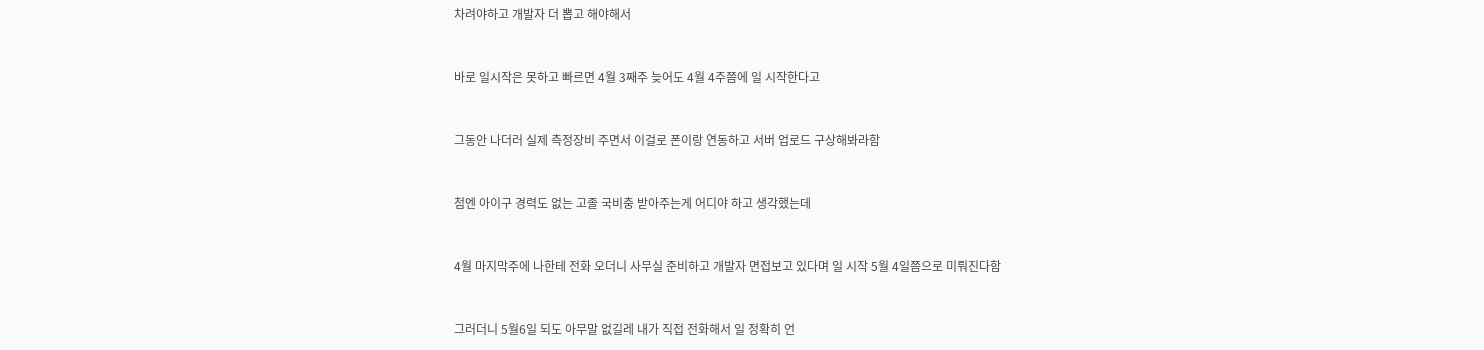차려야하고 개발자 더 뽑고 해야해서


바로 일시작은 못하고 빠르면 4월 3째주 늦어도 4월 4주쯤에 일 시작한다고


그동안 나더러 실제 측정장비 주면서 이걸로 폰이랑 연동하고 서버 업로드 구상해봐라함


첨엔 아이구 경력도 없는 고졸 국비충 받아주는게 어디야 하고 생각했는데


4월 마지막주에 나한테 전화 오더니 사무실 준비하고 개발자 면접보고 있다며 일 시작 5월 4일쯤으로 미뤄진다함


그러더니 5월6일 되도 아무말 없길레 내가 직접 전화해서 일 정확히 언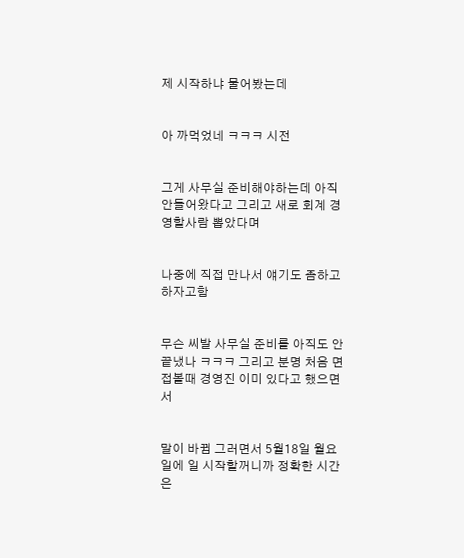제 시작하냐 물어봤는데


아 까먹었네 ㅋㅋㅋ 시전


그게 사무실 준비해야하는데 아직 안들어왔다고 그리고 새로 회계 경영할사람 뽑았다며


나중에 직접 만나서 얘기도 좀하고 하자고함


무슨 씨발 사무실 준비를 아직도 안끝냈나 ㅋㅋㅋ 그리고 분명 처음 면접볼때 경영진 이미 있다고 했으면서


말이 바뀜 그러면서 5월18일 월요일에 일 시작할꺼니까 정확한 시간은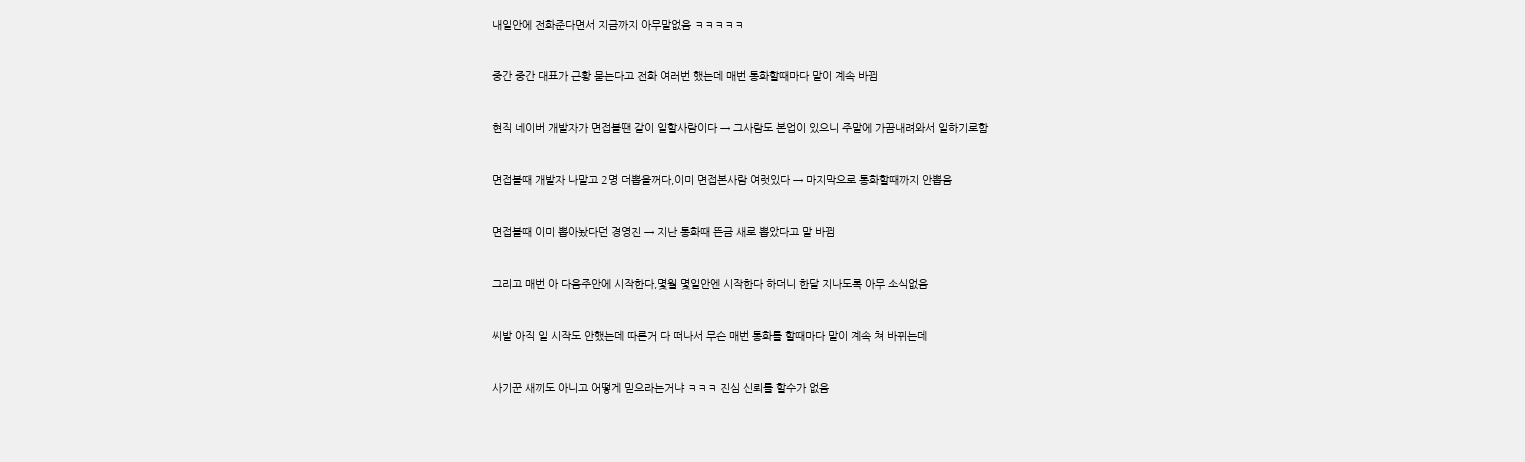내일안에 전화준다면서 지금까지 아무말없음 ㅋㅋㅋㅋㅋ


중간 중간 대표가 근황 묻는다고 전화 여러번 했는데 매번 통화할때마다 말이 계속 바뀜


현직 네이버 개발자가 면접볼땐 같이 일할사람이다 → 그사람도 본업이 있으니 주말에 가끔내려와서 일하기로함


면접볼때 개발자 나말고 2명 더뽑을꺼다,이미 면접본사람 여럿있다 → 마지막으로 통화할때까지 안뽑음


면접볼때 이미 뽑아놨다던 경영진 → 지난 통화때 뜬금 새로 뽑았다고 말 바뀜


그리고 매번 아 다음주안에 시작한다,몇월 몇일안엔 시작한다 하더니 한달 지나도록 아무 소식없음


씨발 아직 일 시작도 안했는데 따른거 다 떠나서 무슨 매번 통화를 할때마다 말이 계속 쳐 바뀌는데


사기꾼 새끼도 아니고 어떻게 믿으라는거냐 ㅋㅋㅋ 진심 신뢰를 할수가 없음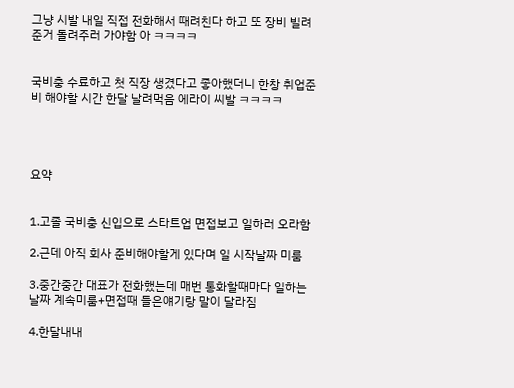그냥 시발 내일 직접 전화해서 때려친다 하고 또 장비 빌려준거 돌려주러 가야함 아 ㅋㅋㅋㅋ


국비충 수료하고 첫 직장 생겼다고 좋아했더니 한창 취업준비 해야할 시간 한달 날려먹음 에라이 씨발 ㅋㅋㅋㅋ




요약


1.고졸 국비충 신입으로 스타트업 면접보고 일하러 오라함

2.근데 아직 회사 준비해야할게 있다며 일 시작날짜 미룸

3.중간중간 대표가 전화했는데 매번 통화할때마다 일하는 날짜 계속미룸+면접때 들은얘기랑 말이 달라짐

4.한달내내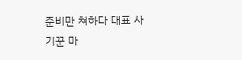준비만 쳐하다 대표 사기꾼 마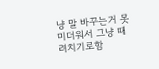냥 말 바꾸는거 못 미더워서 그냥 때려치기로함